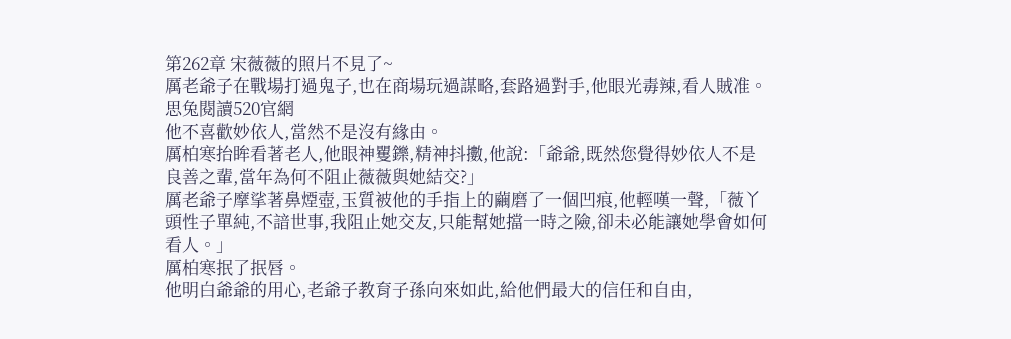第262章 宋薇薇的照片不見了~
厲老爺子在戰場打過鬼子,也在商場玩過謀略,套路過對手,他眼光毒辣,看人賊准。思兔閱讀520官網
他不喜歡妙依人,當然不是沒有緣由。
厲柏寒抬眸看著老人,他眼神矍鑠,精神抖擻,他說:「爺爺,既然您覺得妙依人不是良善之輩,當年為何不阻止薇薇與她結交?」
厲老爺子摩挲著鼻煙壺,玉質被他的手指上的繭磨了一個凹痕,他輕嘆一聲,「薇丫頭性子單純,不諳世事,我阻止她交友,只能幫她擋一時之險,卻未必能讓她學會如何看人。」
厲柏寒抿了抿唇。
他明白爺爺的用心,老爺子教育子孫向來如此,給他們最大的信任和自由,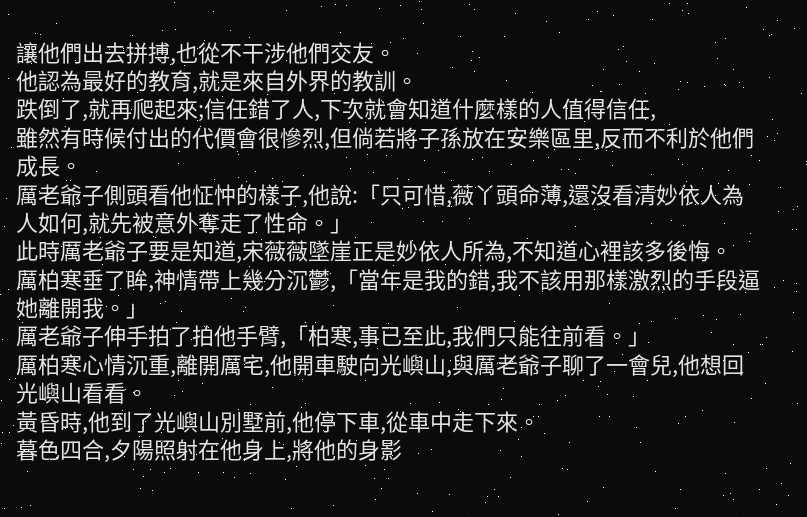讓他們出去拼搏,也從不干涉他們交友。
他認為最好的教育,就是來自外界的教訓。
跌倒了,就再爬起來;信任錯了人,下次就會知道什麼樣的人值得信任,
雖然有時候付出的代價會很慘烈,但倘若將子孫放在安樂區里,反而不利於他們成長。
厲老爺子側頭看他怔忡的樣子,他說:「只可惜,薇丫頭命薄,還沒看清妙依人為人如何,就先被意外奪走了性命。」
此時厲老爺子要是知道,宋薇薇墜崖正是妙依人所為,不知道心裡該多後悔。
厲柏寒垂了眸,神情帶上幾分沉鬱,「當年是我的錯,我不該用那樣激烈的手段逼她離開我。」
厲老爺子伸手拍了拍他手臂,「柏寒,事已至此,我們只能往前看。」
厲柏寒心情沉重,離開厲宅,他開車駛向光嶼山,與厲老爺子聊了一會兒,他想回光嶼山看看。
黃昏時,他到了光嶼山別墅前,他停下車,從車中走下來。
暮色四合,夕陽照射在他身上,將他的身影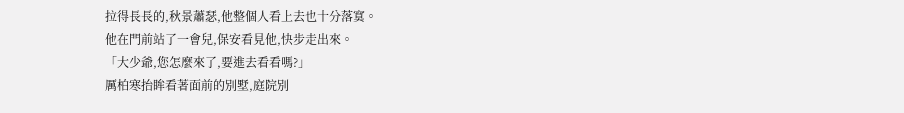拉得長長的,秋景蕭瑟,他整個人看上去也十分落寞。
他在門前站了一會兒,保安看見他,快步走出來。
「大少爺,您怎麼來了,要進去看看嗎?」
厲柏寒抬眸看著面前的別墅,庭院別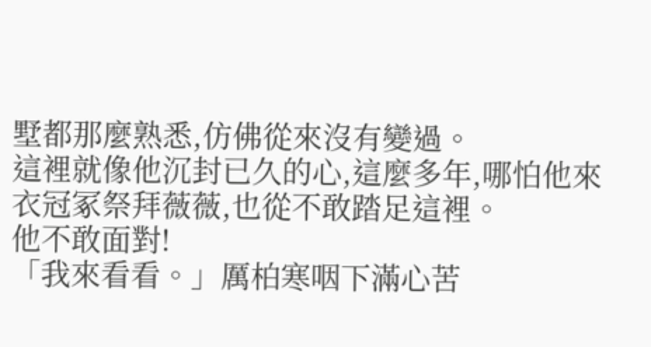墅都那麼熟悉,仿佛從來沒有變過。
這裡就像他沉封已久的心,這麼多年,哪怕他來衣冠冢祭拜薇薇,也從不敢踏足這裡。
他不敢面對!
「我來看看。」厲柏寒咽下滿心苦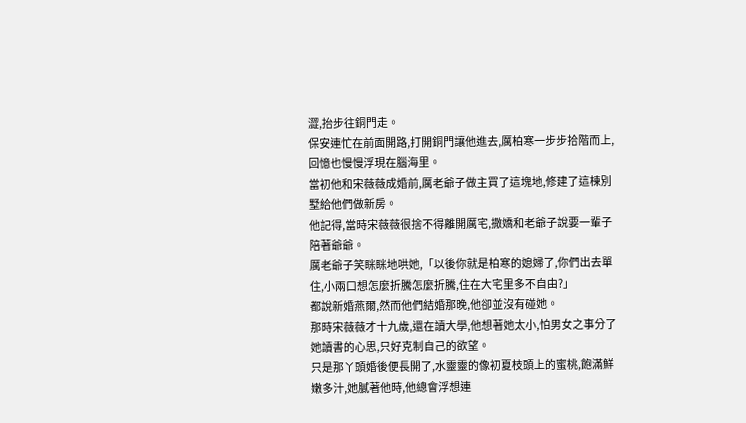澀,抬步往銅門走。
保安連忙在前面開路,打開銅門讓他進去,厲柏寒一步步拾階而上,回憶也慢慢浮現在腦海里。
當初他和宋薇薇成婚前,厲老爺子做主買了這塊地,修建了這棟別墅給他們做新房。
他記得,當時宋薇薇很捨不得離開厲宅,撒嬌和老爺子說要一輩子陪著爺爺。
厲老爺子笑眯眯地哄她,「以後你就是柏寒的媳婦了,你們出去單住,小兩口想怎麼折騰怎麼折騰,住在大宅里多不自由?」
都說新婚燕爾,然而他們結婚那晚,他卻並沒有碰她。
那時宋薇薇才十九歲,還在讀大學,他想著她太小,怕男女之事分了她讀書的心思,只好克制自己的欲望。
只是那丫頭婚後便長開了,水靈靈的像初夏枝頭上的蜜桃,飽滿鮮嫩多汁,她膩著他時,他總會浮想連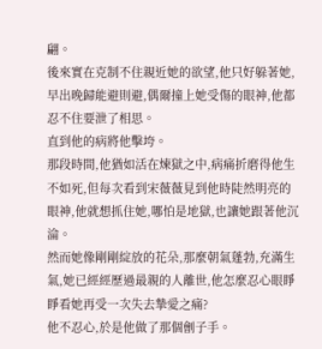翩。
後來實在克制不住親近她的欲望,他只好躲著她,早出晚歸能避則避,偶爾撞上她受傷的眼神,他都忍不住要泄了相思。
直到他的病將他擊垮。
那段時間,他猶如活在煉獄之中,病痛折磨得他生不如死,但每次看到宋薇薇見到他時陡然明亮的眼神,他就想抓住她,哪怕是地獄,也讓她跟著他沉淪。
然而她像剛剛綻放的花朵,那麼朝氣蓬勃,充滿生氣,她已經經歷過最親的人離世,他怎麼忍心眼睜睜看她再受一次失去摯愛之痛?
他不忍心,於是他做了那個劊子手。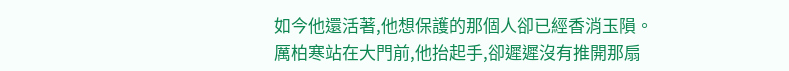如今他還活著,他想保護的那個人卻已經香消玉隕。
厲柏寒站在大門前,他抬起手,卻遲遲沒有推開那扇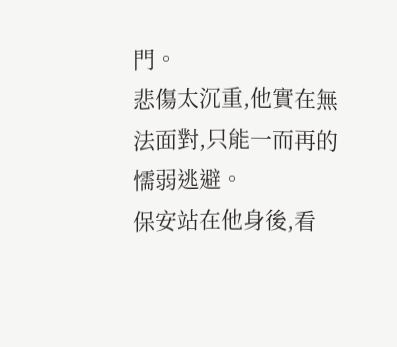門。
悲傷太沉重,他實在無法面對,只能一而再的懦弱逃避。
保安站在他身後,看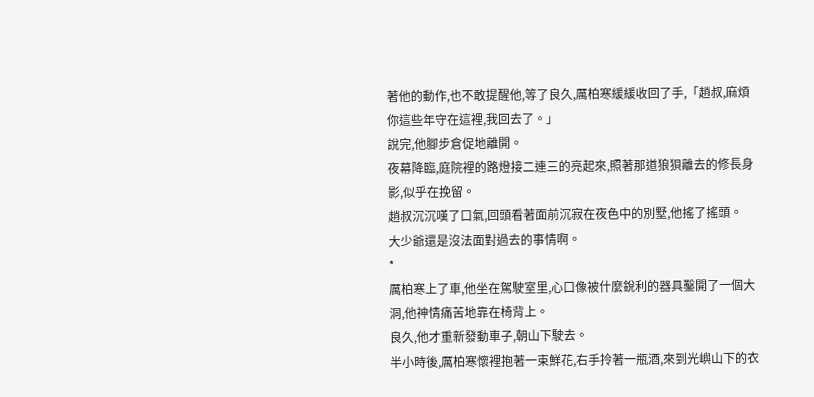著他的動作,也不敢提醒他,等了良久,厲柏寒緩緩收回了手,「趙叔,麻煩你這些年守在這裡,我回去了。」
說完,他腳步倉促地離開。
夜幕降臨,庭院裡的路燈接二連三的亮起來,照著那道狼狽離去的修長身影,似乎在挽留。
趙叔沉沉嘆了口氣,回頭看著面前沉寂在夜色中的別墅,他搖了搖頭。
大少爺還是沒法面對過去的事情啊。
*
厲柏寒上了車,他坐在駕駛室里,心口像被什麼銳利的器具鑿開了一個大洞,他神情痛苦地靠在椅背上。
良久,他才重新發動車子,朝山下駛去。
半小時後,厲柏寒懷裡抱著一束鮮花,右手拎著一瓶酒,來到光嶼山下的衣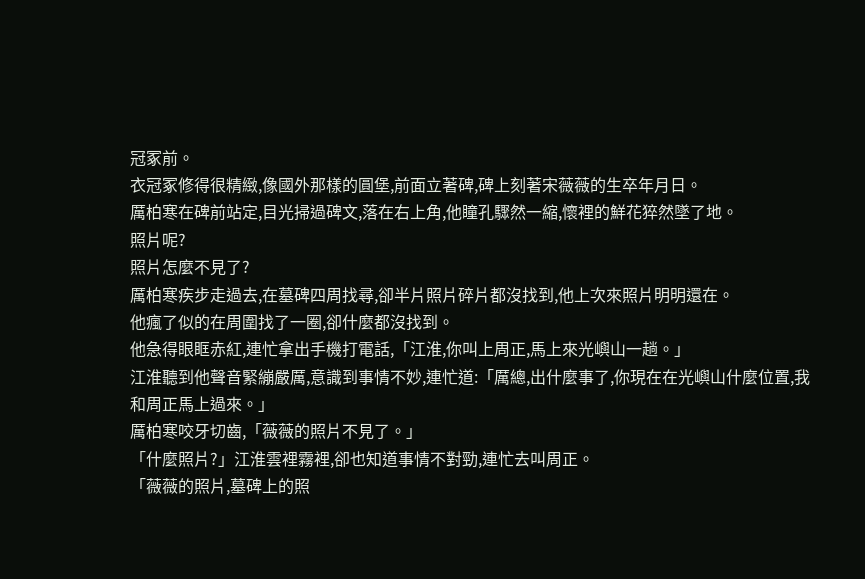冠冢前。
衣冠冢修得很精緻,像國外那樣的圓堡,前面立著碑,碑上刻著宋薇薇的生卒年月日。
厲柏寒在碑前站定,目光掃過碑文,落在右上角,他瞳孔驟然一縮,懷裡的鮮花猝然墜了地。
照片呢?
照片怎麼不見了?
厲柏寒疾步走過去,在墓碑四周找尋,卻半片照片碎片都沒找到,他上次來照片明明還在。
他瘋了似的在周圍找了一圈,卻什麼都沒找到。
他急得眼眶赤紅,連忙拿出手機打電話,「江淮,你叫上周正,馬上來光嶼山一趟。」
江淮聽到他聲音緊繃嚴厲,意識到事情不妙,連忙道:「厲總,出什麼事了,你現在在光嶼山什麼位置,我和周正馬上過來。」
厲柏寒咬牙切齒,「薇薇的照片不見了。」
「什麼照片?」江淮雲裡霧裡,卻也知道事情不對勁,連忙去叫周正。
「薇薇的照片,墓碑上的照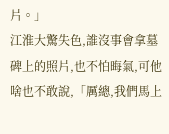片。」
江淮大驚失色,誰沒事會拿墓碑上的照片,也不怕晦氣,可他啥也不敢說,「厲總,我們馬上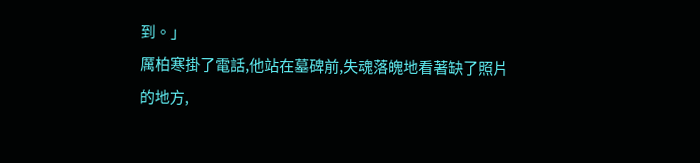到。」
厲柏寒掛了電話,他站在墓碑前,失魂落魄地看著缺了照片的地方,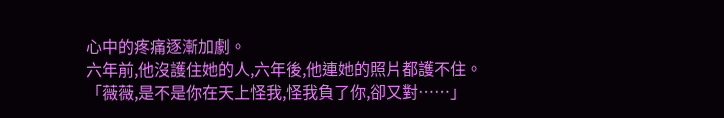心中的疼痛逐漸加劇。
六年前,他沒護住她的人,六年後,他連她的照片都護不住。
「薇薇,是不是你在天上怪我,怪我負了你,卻又對……」